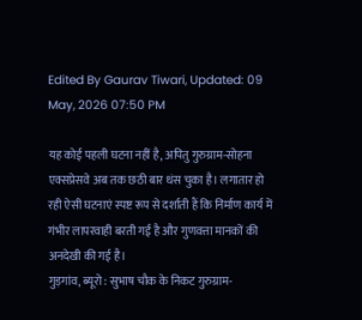Edited By Gaurav Tiwari, Updated: 09 May, 2026 07:50 PM

यह कोई पहली घटना नहीं है, अपितु गुरुग्राम-सोहना एक्सप्रेसवे अब तक छठी बार धंस चुका है। लगातार हो रही ऐसी घटनाएं स्पष्ट रूप से दर्शाती हैं कि निर्माण कार्य में गंभीर लापरवाही बरती गई है और गुणवत्ता मानकों की अनदेखी की गई है।
गुड़गांव, ब्यूरो : सुभाष चौक के निकट गुरुग्राम-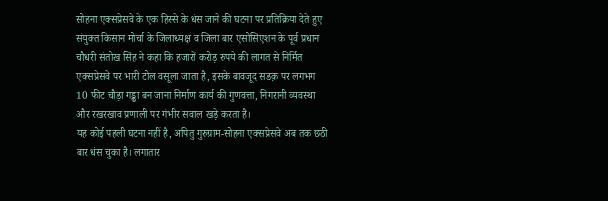सोहना एक्सप्रेसवे के एक हिस्से के धंस जाने की घटना पर प्रतिक्रिया देते हुए संयुक्त किसान मोर्चा के जिलाध्यक्ष व जिला बार एसोसिएशन के पूर्व प्रधान चौधरी संतोख सिंह ने कहा कि हजारों करोड़ रुपये की लागत से निर्मित एक्सप्रेसवे पर भारी टोल वसूला जाता है, इसके बावजूद सडक़ पर लगभग 10 फीट चौड़ा गड्ढा बन जाना निर्माण कार्य की गुणवत्ता, निगरानी व्यवस्था और रखरखाव प्रणाली पर गंभीर सवाल खड़े करता है।
यह कोई पहली घटना नहीं है, अपितु गुरुग्राम-सोहना एक्सप्रेसवे अब तक छठी बार धंस चुका है। लगातार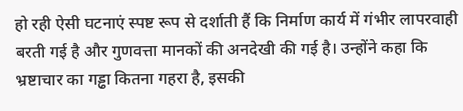हो रही ऐसी घटनाएं स्पष्ट रूप से दर्शाती हैं कि निर्माण कार्य में गंभीर लापरवाही बरती गई है और गुणवत्ता मानकों की अनदेखी की गई है। उन्होंने कहा कि भ्रष्टाचार का गड्ढा कितना गहरा है, इसकी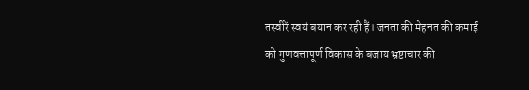तस्वीरें स्वयं बयान कर रही हैं। जनता की मेहनत की कमाई को गुणवत्तापूर्ण विकास के बजाय भ्रष्टाचार की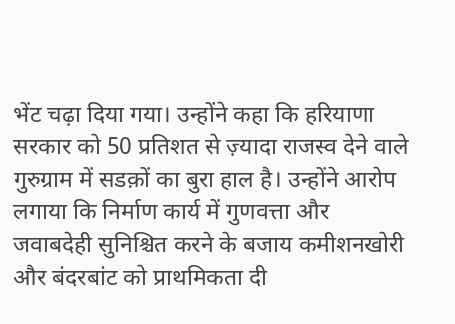भेंट चढ़ा दिया गया। उन्होंने कहा कि हरियाणा सरकार को 50 प्रतिशत से ज़्यादा राजस्व देने वाले गुरुग्राम में सडक़ों का बुरा हाल है। उन्होंने आरोप लगाया कि निर्माण कार्य में गुणवत्ता और जवाबदेही सुनिश्चित करने के बजाय कमीशनखोरी और बंदरबांट को प्राथमिकता दी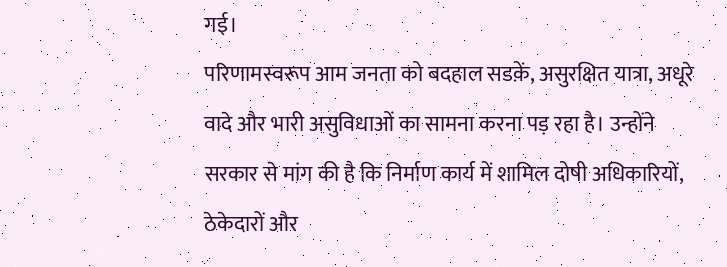गई।
परिणामस्वरूप आम जनता को बदहाल सडक़ें, असुरक्षित यात्रा, अधूरे वादे और भारी असुविधाओं का सामना करना पड़ रहा है। उन्होंने सरकार से मांग की है कि निर्माण कार्य में शामिल दोषी अधिकारियों, ठेकेदारों और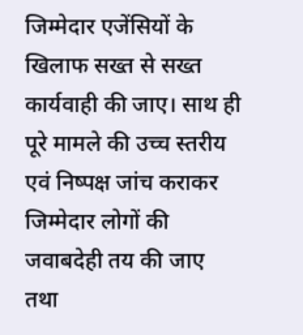जिम्मेदार एजेंसियों के खिलाफ सख्त से सख्त कार्यवाही की जाए। साथ ही पूरे मामले की उच्च स्तरीय एवं निष्पक्ष जांच कराकर जिम्मेदार लोगों की जवाबदेही तय की जाए तथा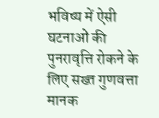भविष्य में ऐसी घटनाओं की पुनरावृत्ति रोकने के लिए सख्त गुणवत्ता मानक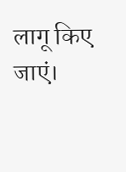लागू किए जाएं।